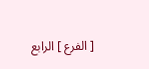[ الفرع ] الرابع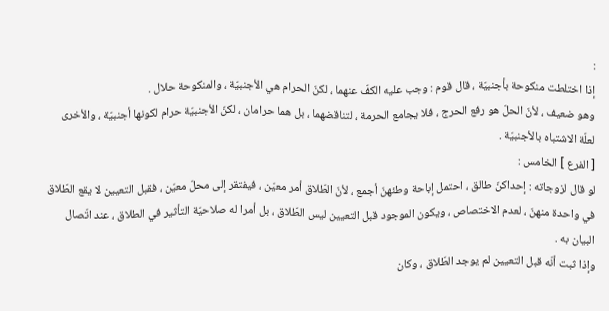:
إذا اختلطت منكوحة بأجنبيّة ، قال قوم : وجب عليه الكفّ عنهما ، لكنّ الحرام هي الأجنبيّة ، والمنكوحة حلال .
وهو ضعيف ، لأنّ الحلّ هو رفع الحرج ، فلا يجامع الحرمة ، لتناقضهما ، بل هما حرامان ، لكنّ الأجنبيّة حرام لكونها أجنبيّة ، والأخرى لعلّة الاشتباه بالأجنبيّة .
[ الفرع ] الخامس :
لو قال لزوجاته : إحداكنّ طالق ، احتمل إباحة وطئهنّ أجمع ، لأنّ الطّلاق أمر معيّن ، فيفتقر إلى محلّ معيّن ، فقبل التعيين لا يقع الطّلاق في واحدة منهنّ ، لعدم الاختصاص ، ويكون الموجود قبل التعيين ليس الطّلاق ، بل أمرا له صلاحيّة التأثير في الطلاق ، عند اتّصال البيان به .
وإذا ثبت أنّه قبل التعيين لم يوجد الطّلاق ، وكان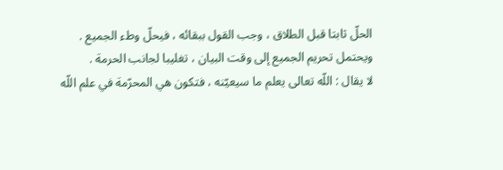الحلّ ثابتا قبل الطلاق ، وجب القول ببقائه ، فيحلّ وطء الجميع .
ويحتمل تحريم الجميع إلى وقت البيان ، تغليبا لجانب الحرمة .
لا يقال : اللّه تعالى يعلم ما سيعيّنه ، فتكون هي المحرّمة في علم اللّه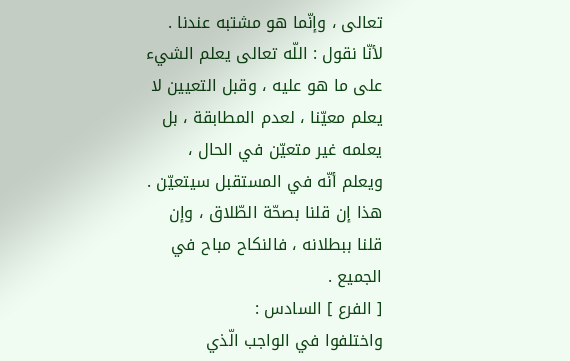تعالى ، وإنّما هو مشتبه عندنا .
لأنّا نقول : اللّه تعالى يعلم الشيء على ما هو عليه ، وقبل التعيين لا يعلم معيّنا ، لعدم المطابقة ، بل يعلمه غير متعيّن في الحال ، ويعلم أنّه في المستقبل سيتعيّن .
هذا إن قلنا بصحّة الطّلاق ، وإن قلنا ببطلانه ، فالنكاح مباح في الجميع .
[ الفرع ] السادس :
واختلفوا في الواجب الّذي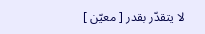لا يتقدّر بقدر [ معيّن ]